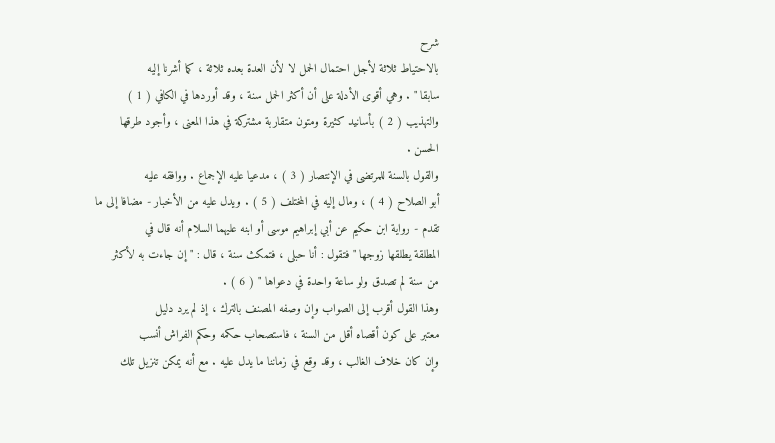شرح
بالاحتياط ثلاثة لأجل احتمال الحمل لا لأن العدة بعده ثلاثة ، كما أشرنا إليه
سابقا " . وهي أقوى الأدلة على أن أكثر الحمل سنة ، وقد أوردها في الكافي ( 1 )
والتهذيب ( 2 ) بأسانيد كثيرة ومتون متقاربة مشتركة في هذا المعنى ، وأجود طرقها
الحسن .
والقول بالسنة للمرتضى في الإنتصار ( 3 ) ، مدعيا عليه الإجماع . ووافقه عليه
أبو الصلاح ( 4 ) ، ومال إليه في المختلف ( 5 ) . ويدل عليه من الأخبار - مضافا إلى ما
تقدم - رواية ابن حكيم عن أبي إبراهيم موسى أو ابنه عليهما السلام أنه قال في
المطلقة يطلقها زوجها " فتقول : أنا حبلى ، فتمكث سنة ، قال : " إن جاءت به لأكثر
من سنة لم تصدق ولو ساعة واحدة في دعواها " ( 6 ) .
وهذا القول أقرب إلى الصواب وإن وصفه المصنف بالترك ، إذ لم يرد دليل
معتبر على كون أقصاه أقل من السنة ، فاستصحاب حكمه وحكم الفراش أنسب
وإن كان خلاف الغالب ، وقد وقع في زماننا ما يدل عليه . مع أنه يمكن تنزيل تلك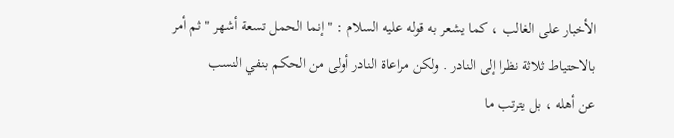الأخبار على الغالب ، كما يشعر به قوله عليه السلام : " إنما الحمل تسعة أشهر " ثم أمر
بالاحتياط ثلاثة نظرا إلى النادر . ولكن مراعاة النادر أولى من الحكم بنفي النسب
عن أهله ، بل يترتب ما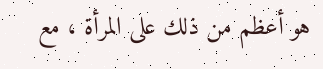هو أعظم من ذلك على المرأة ، مع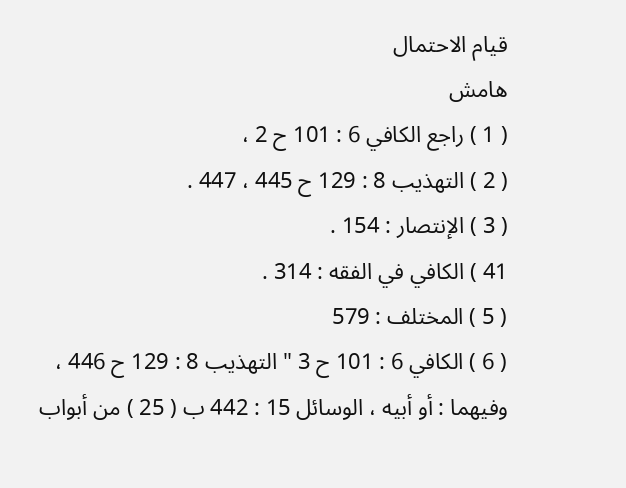قيام الاحتمال
هامش
( 1 ) راجع الكافي 6 : 101 ح 2 ،
( 2 ) التهذيب 8 : 129 ح 445 ، 447 .
( 3 ) الإنتصار : 154 .
41 ) الكافي في الفقه : 314 .
( 5 ) المختلف : 579
( 6 ) الكافي 6 : 101 ح 3 " التهذيب 8 : 129 ح 446 ، وفيهما : أو أبيه ، الوسائل 15 : 442 ب ( 25 ) من أبواب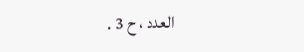العدد ، ح 3 .